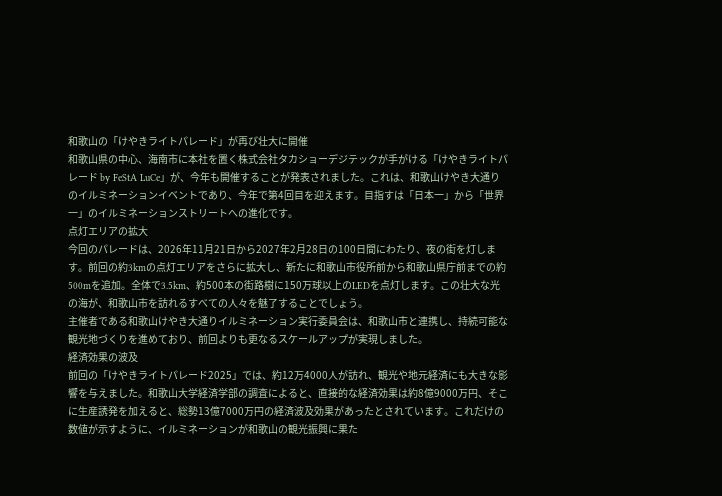和歌山の「けやきライトパレード」が再び壮大に開催
和歌山県の中心、海南市に本社を置く株式会社タカショーデジテックが手がける「けやきライトパレード by FeStA LuCe」が、今年も開催することが発表されました。これは、和歌山けやき大通りのイルミネーションイベントであり、今年で第4回目を迎えます。目指すは「日本一」から「世界一」のイルミネーションストリートへの進化です。
点灯エリアの拡大
今回のパレードは、2026年11月21日から2027年2月28日の100日間にわたり、夜の街を灯します。前回の約3kmの点灯エリアをさらに拡大し、新たに和歌山市役所前から和歌山県庁前までの約500mを追加。全体で3.5km、約500本の街路樹に150万球以上のLEDを点灯します。この壮大な光の海が、和歌山市を訪れるすべての人々を魅了することでしょう。
主催者である和歌山けやき大通りイルミネーション実行委員会は、和歌山市と連携し、持続可能な観光地づくりを進めており、前回よりも更なるスケールアップが実現しました。
経済効果の波及
前回の「けやきライトパレード2025」では、約12万4000人が訪れ、観光や地元経済にも大きな影響を与えました。和歌山大学経済学部の調査によると、直接的な経済効果は約8億9000万円、そこに生産誘発を加えると、総勢13億7000万円の経済波及効果があったとされています。これだけの数値が示すように、イルミネーションが和歌山の観光振興に果た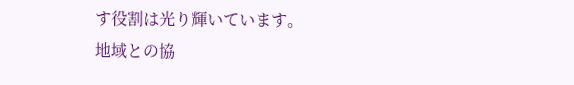す役割は光り輝いています。
地域との協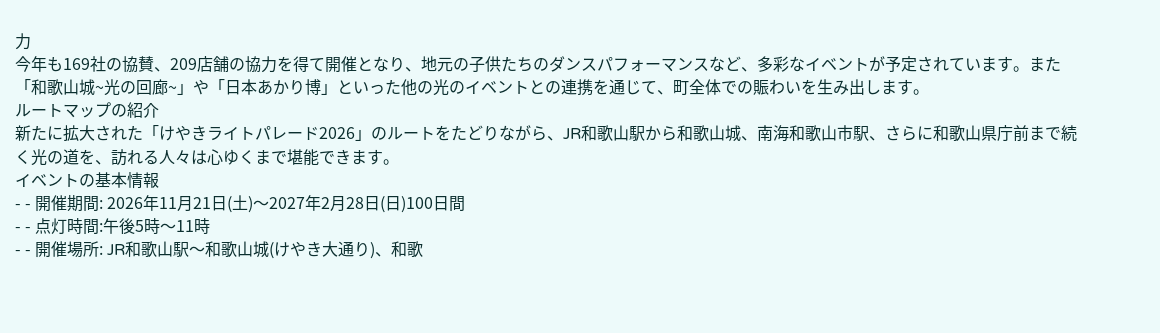力
今年も169社の協賛、209店舗の協力を得て開催となり、地元の子供たちのダンスパフォーマンスなど、多彩なイベントが予定されています。また「和歌山城~光の回廊~」や「日本あかり博」といった他の光のイベントとの連携を通じて、町全体での賑わいを生み出します。
ルートマップの紹介
新たに拡大された「けやきライトパレード2026」のルートをたどりながら、JR和歌山駅から和歌山城、南海和歌山市駅、さらに和歌山県庁前まで続く光の道を、訪れる人々は心ゆくまで堪能できます。
イベントの基本情報
- - 開催期間: 2026年11月21日(土)〜2027年2月28日(日)100日間
- - 点灯時間:午後5時〜11時
- - 開催場所: JR和歌山駅〜和歌山城(けやき大通り)、和歌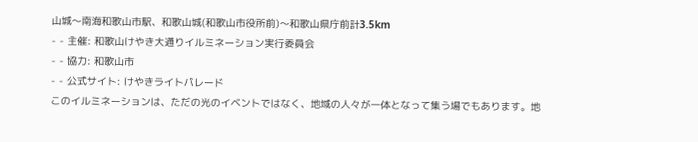山城〜南海和歌山市駅、和歌山城(和歌山市役所前)〜和歌山県庁前計3.5km
- - 主催: 和歌山けやき大通りイルミネーション実行委員会
- - 協力: 和歌山市
- - 公式サイト: けやきライトパレード
このイルミネーションは、ただの光のイベントではなく、地域の人々が一体となって集う場でもあります。地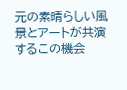元の素晴らしい風景とアートが共演するこの機会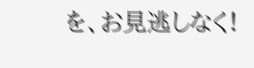を、お見逃しなく!